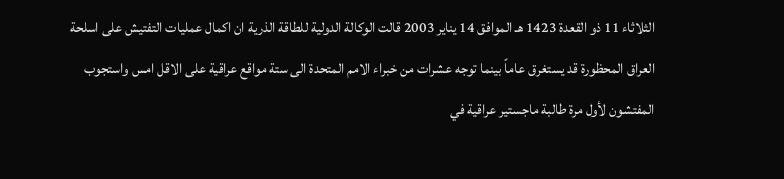الثلاثاء 11 ذو القعدة 1423 هـ الموافق 14 يناير 2003 قالت الوكالة الدولية للطاقة الذرية ان اكمال عمليات التفتيش على اسلحة العراق المحظورة قد يستغرق عاماً بينما توجه عشرات من خبراء الامم المتحدة الى ستة مواقع عراقية على الاقل امس واستجوب المفتشون لأول مرة طالبة ماجستير عراقية في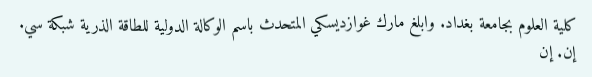كلية العلوم بجامعة بغداد. وابلغ مارك غوازديسكي المتحدث باسم الوكالة الدولية للطاقة الذرية شبكة سي. إن. إن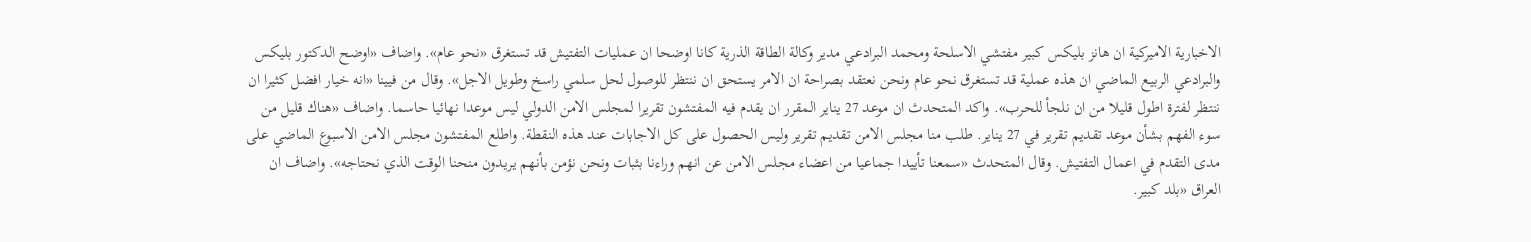الاخبارية الاميركية ان هانز بليكس كبير مفتشي الاسلحة ومحمد البرادعي مدير وكالة الطاقة الذرية كانا اوضحا ان عمليات التفتيش قد تستغرق «نحو عام». واضاف «اوضح الدكتور بليكس والبرادعي الربيع الماضي ان هذه عملية قد تستغرق نحو عام ونحن نعتقد بصراحة ان الامر يستحق ان ننتظر للوصول لحل سلمي راسخ وطويل الاجل». وقال من فيينا «انه خيار افضل كثيرا ان ننتظر لفترة اطول قليلا من ان نلجأ للحرب». واكد المتحدث ان موعد 27 يناير المقرر ان يقدم فيه المفتشون تقريرا لمجلس الامن الدولي ليس موعدا نهائيا حاسما. واضاف «هناك قليل من سوء الفهم بشأن موعد تقديم تقرير في 27 يناير. طلب منا مجلس الامن تقديم تقرير وليس الحصول على كل الاجابات عند هذه النقطة. واطلع المفتشون مجلس الامن الاسبوع الماضي على مدى التقدم في اعمال التفتيش. وقال المتحدث «سمعنا تأييدا جماعيا من اعضاء مجلس الامن عن انهم وراءنا بثبات ونحن نؤمن بأنهم يريدون منحنا الوقت الذي نحتاجه». واضاف ان العراق «بلد كبير.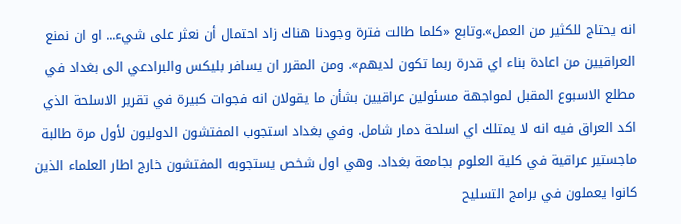انه يحتاج للكثير من العمل».وتابع «كلما طالت فترة وجودنا هناك زاد احتمال أن نعثر على شيء... او ان نمنع العراقيين من اعادة بناء اي قدرة ربما تكون لديهم». ومن المقرر ان يسافر بليكس والبرادعي الى بغداد في مطلع الاسبوع المقبل لمواجهة مسئولين عراقيين بشأن ما يقولان انه فجوات كبيرة في تقرير الاسلحة الذي اكد العراق فيه انه لا يمتلك اي اسلحة دمار شامل. وفي بغداد استجوب المفتشون الدوليون لأول مرة طالبة ماجستير عراقية في كلية العلوم بجامعة بغداد. وهي اول شخص يستجوبه المفتشون خارج اطار العلماء الذين كانوا يعملون في برامج التسليح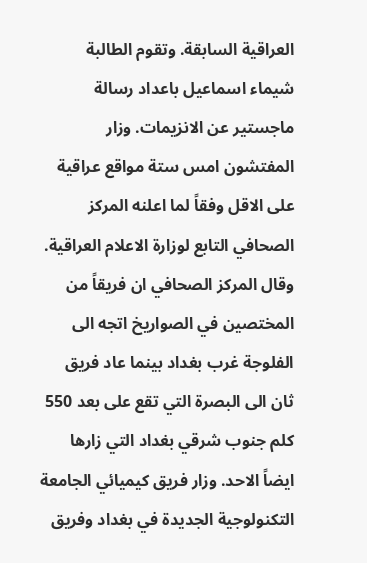العراقية السابقة. وتقوم الطالبة شيماء اسماعيل باعداد رسالة ماجستير عن الانزيمات. وزار المفتشون امس ستة مواقع عراقية على الاقل وفقاً لما اعلنه المركز الصحافي التابع لوزارة الاعلام العراقية. وقال المركز الصحافي ان فريقاً من المختصين في الصواريخ اتجه الى الفلوجة غرب بغداد بينما عاد فريق ثان الى البصرة التي تقع على بعد 550 كلم جنوب شرقي بغداد التي زارها ايضاً الاحد. وزار فريق كيميائي الجامعة التكنولوجية الجديدة في بغداد وفريق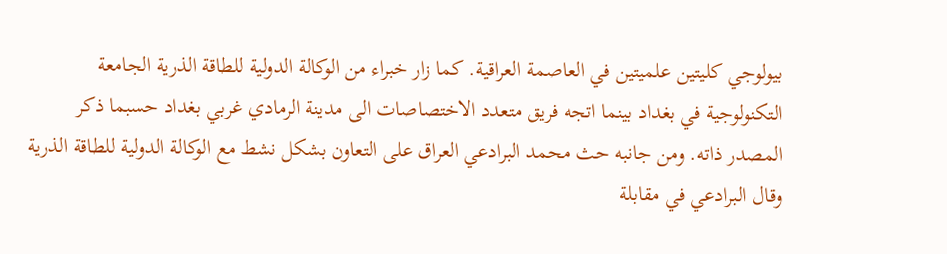بيولوجي كليتين علميتين في العاصمة العراقية. كما زار خبراء من الوكالة الدولية للطاقة الذرية الجامعة التكنولوجية في بغداد بينما اتجه فريق متعدد الاختصاصات الى مدينة الرمادي غربي بغداد حسبما ذكر المصدر ذاته. ومن جانبه حث محمد البرادعي العراق على التعاون بشكل نشط مع الوكالة الدولية للطاقة الذرية وقال البرادعي في مقابلة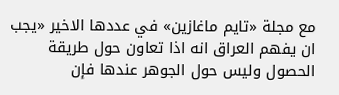مع مجلة «تايم ماغازين» في عددها الاخير «يجب ان يفهم العراق انه اذا تعاون حول طريقة الحصول وليس حول الجوهر عندها فإن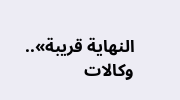النهاية قريبة».. وكالات